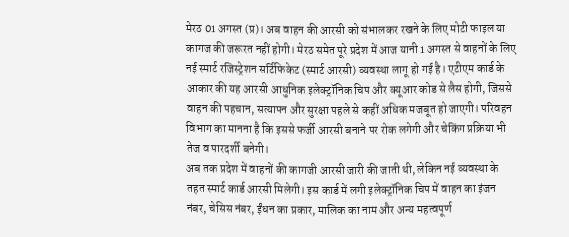मेरठ 01 अगस्त (प्र)। अब वाहन की आरसी को संभालकर रखने के लिए मोटी फाइल या कागज की जरूरत नहीं होगी। मेरठ समेत पूरे प्रदेश में आज यानी 1 अगस्त से वाहनों के लिए नई स्मार्ट रजिस्ट्रेशन सर्टिफिकेट (स्मार्ट आरसी) व्यवस्था लागू हो गई है। एटीएम कार्ड के आकार की यह आरसी आधुनिक इलेक्ट्रॉनिक चिप और क्यूआर कोड से लैस होगी, जिससे वाहन की पहचान, सत्यापन और सुरक्षा पहले से कहीं अधिक मजबूत हो जाएगी। परिवहन विभाग का मानना है कि इससे फर्जी आरसी बनाने पर रोक लगेगी और चेकिंग प्रक्रिया भी तेज व पारदर्शी बनेगी।
अब तक प्रदेश में वाहनों की कागजी आरसी जारी की जाती थी, लेकिन नई व्यवस्था के तहत स्मार्ट कार्ड आरसी मिलेगी। इस कार्ड में लगी इलेक्ट्रॉनिक चिप में वाहन का इंजन नंबर, चेसिस नंबर, ईंधन का प्रकार, मालिक का नाम और अन्य महत्वपूर्ण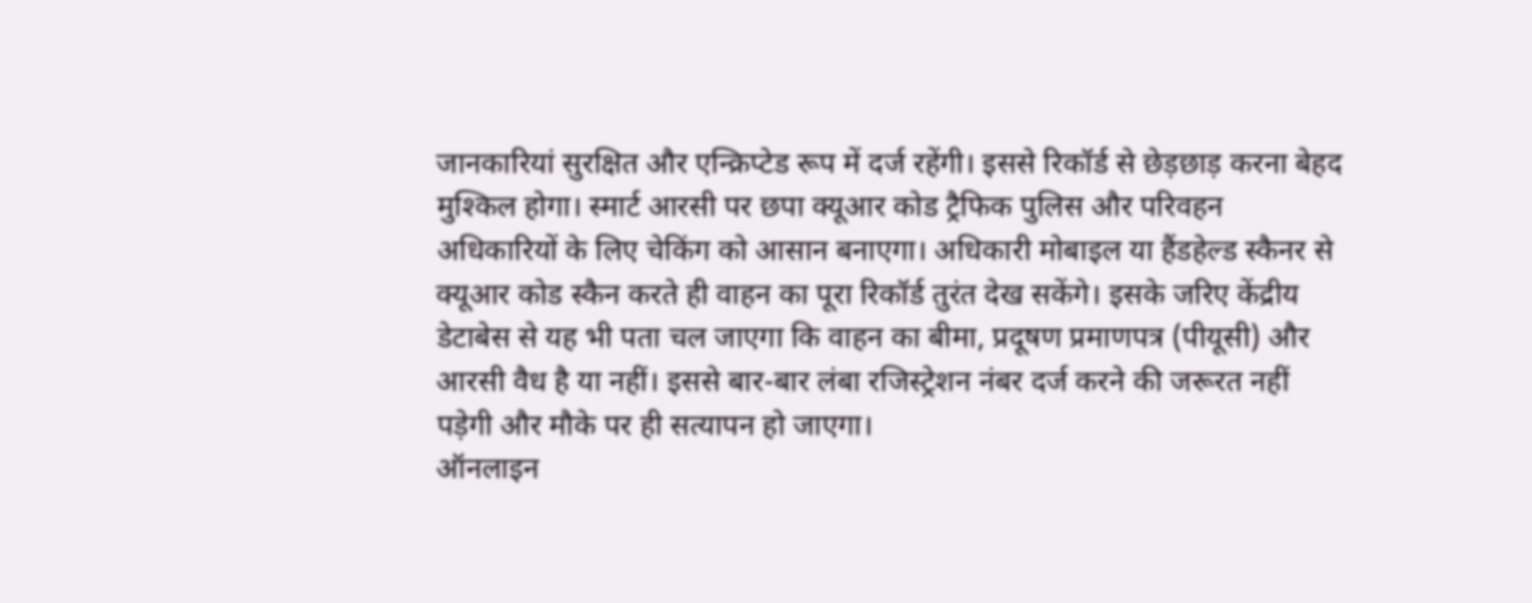जानकारियां सुरक्षित और एन्क्रिप्टेड रूप में दर्ज रहेंगी। इससे रिकॉर्ड से छेड़छाड़ करना बेहद मुश्किल होगा। स्मार्ट आरसी पर छपा क्यूआर कोड ट्रैफिक पुलिस और परिवहन अधिकारियों के लिए चेकिंग को आसान बनाएगा। अधिकारी मोबाइल या हैंडहेल्ड स्कैनर से क्यूआर कोड स्कैन करते ही वाहन का पूरा रिकॉर्ड तुरंत देख सकेंगे। इसके जरिए केंद्रीय डेटाबेस से यह भी पता चल जाएगा कि वाहन का बीमा, प्रदूषण प्रमाणपत्र (पीयूसी) और आरसी वैध है या नहीं। इससे बार-बार लंबा रजिस्ट्रेशन नंबर दर्ज करने की जरूरत नहीं पड़ेगी और मौके पर ही सत्यापन हो जाएगा।
ऑनलाइन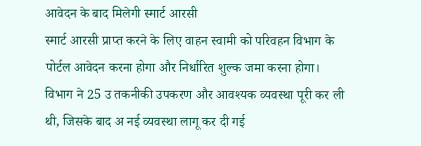आवेदन के बाद मिलेगी स्मार्ट आरसी
स्मार्ट आरसी प्राप्त करने के लिए वाहन स्वामी को परिवहन विभाग के पोर्टल आवेदन करना होगा और निर्धारित शुल्क जमा करना होगा। विभाग ने 25 उ तकनीकी उपकरण और आवश्यक व्यवस्था पूरी कर ली थी, जिसके बाद अ नई व्यवस्था लागू कर दी गई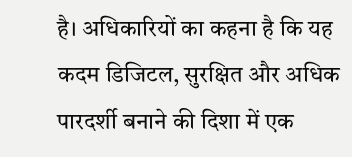है। अधिकारियों का कहना है कि यह कदम डिजिटल, सुरक्षित और अधिक पारदर्शी बनाने की दिशा में एक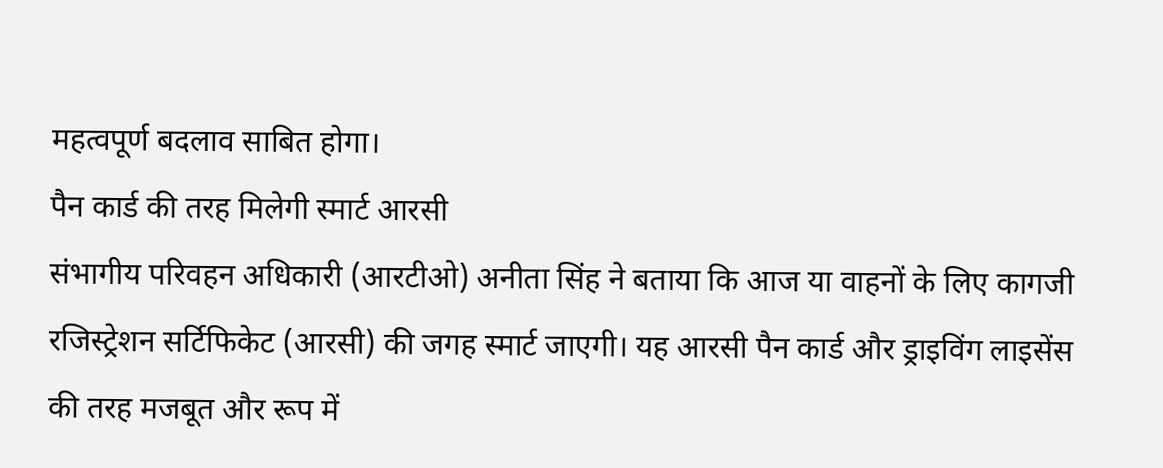महत्वपूर्ण बदलाव साबित होगा।
पैन कार्ड की तरह मिलेगी स्मार्ट आरसी
संभागीय परिवहन अधिकारी (आरटीओ) अनीता सिंह ने बताया कि आज या वाहनों के लिए कागजी रजिस्ट्रेशन सर्टिफिकेट (आरसी) की जगह स्मार्ट जाएगी। यह आरसी पैन कार्ड और ड्राइविंग लाइसेंस की तरह मजबूत और रूप में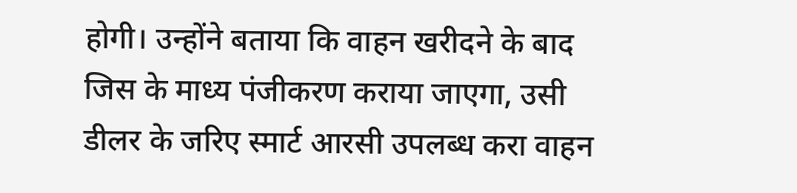होगी। उन्होंने बताया कि वाहन खरीदने के बाद जिस के माध्य पंजीकरण कराया जाएगा, उसी डीलर के जरिए स्मार्ट आरसी उपलब्ध करा वाहन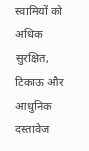स्वामियों को अधिक सुरक्षित, टिकाऊ और आधुनिक दस्तावेज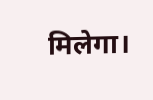मिलेगा।